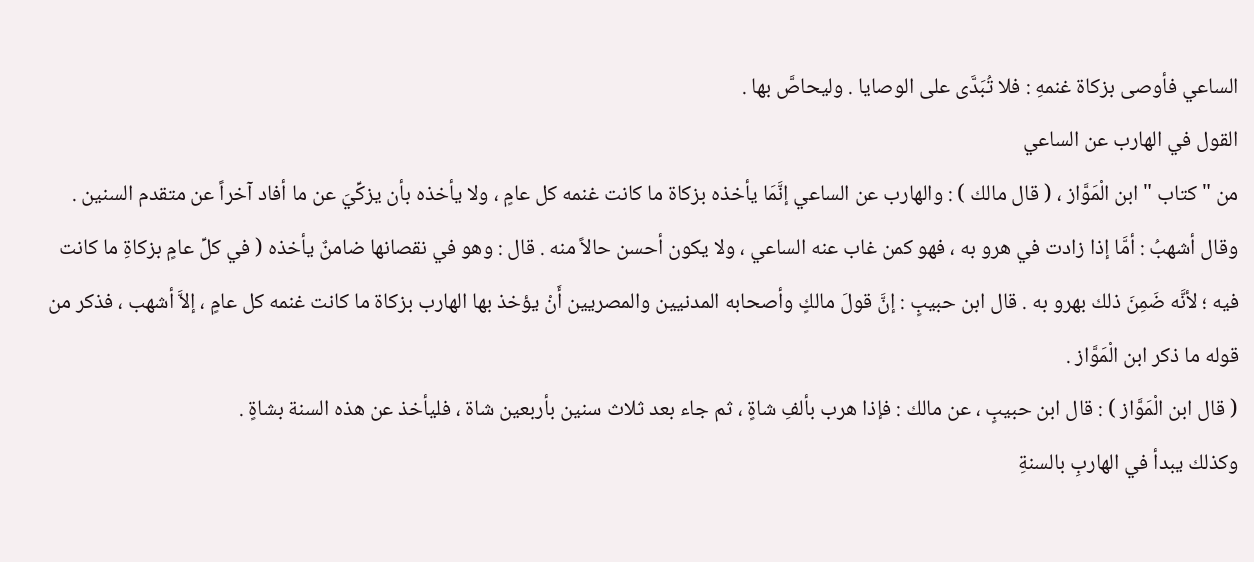الساعي فأوصى بزكاة غنمهِ : فلا تُبَدَّى على الوصايا . وليحاصَّ بها .
القول في الهارب عن الساعي
من " كتاب " ابن الْمَوَّاز ، ( قال مالك ) : والهارب عن الساعي إنَّمَا يأخذه بزكاة ما كانت غنمه كل عامٍ ، ولا يأخذه بأن يزكِّيَ عن ما أفاد آخراً عن متقدم السنين .
وقال أشهبُ : أمَّا إذا زادت في هرو به ، فهو كمن غاب عنه الساعي ، ولا يكون أحسن حالاً منه . قال : وهو في نقصانها ضامنٌ يأخذه ( في كلِّ عامٍ بزكاةِ ما كانت فيه ؛ لأنَّه ضَمِنَ ذلك بهرو به . قال ابن حبيبٍ : إنَّ قولَ مالكٍ وأصحابه المدنيين والمصريين أَنْ يؤخذ بها الهارب بزكاة ما كانت غنمه كل عامٍ ، إلاَّ أشهب ، فذكر من قوله ما ذكر ابن الْمَوَّاز .
( قال ابن الْمَوَّاز ) : قال ابن حبيبٍ ، عن مالك : فإذا هرب بألفِ شاةٍ ، ثم جاء بعد ثلاث سنين بأربعين شاة ، فليأخذ عن هذه السنة بشاةٍ .
وكذلك يبدأ في الهاربِ بالسنةِ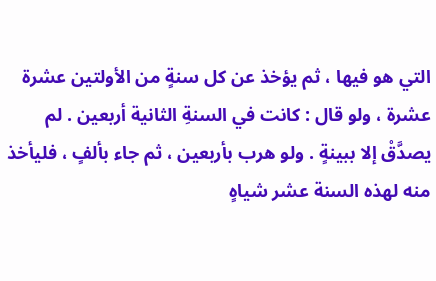التي هو فيها ، ثم يؤخذ عن كل سنةٍ من الأولتين عشرة عشرة ، ولو قال : كانت في السنةِ الثانية أربعين . لم يصدَّقْ إلا ببينةٍ . ولو هرب بأربعين ، ثم جاء بألفٍ ، فليأخذ منه لهذه السنة عشر شياهٍ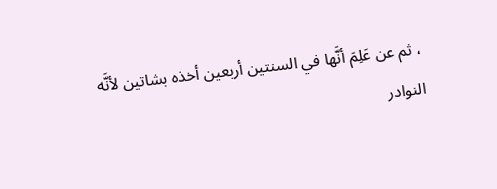، ثم عن عَلِمَ أنَّها في السنتين أربعين أخذه بشاتين لأنَّه
النوادر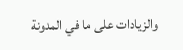والزيادات على ما في المدونة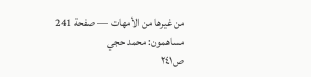من غيرها من الأمهات — صفحة 241
مساهمون: محمد حجي
ص٢٤١